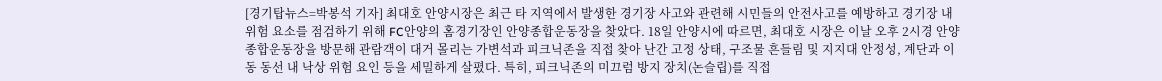[경기탑뉴스=박봉석 기자] 최대호 안양시장은 최근 타 지역에서 발생한 경기장 사고와 관련해 시민들의 안전사고를 예방하고 경기장 내 위험 요소를 점검하기 위해 FC안양의 홈경기장인 안양종합운동장을 찾았다. 18일 안양시에 따르면, 최대호 시장은 이날 오후 2시경 안양종합운동장을 방문해 관람객이 대거 몰리는 가변석과 피크닉존을 직접 찾아 난간 고정 상태, 구조물 흔들림 및 지지대 안정성, 계단과 이동 동선 내 낙상 위험 요인 등을 세밀하게 살폈다. 특히, 피크닉존의 미끄럼 방지 장치(논슬립)를 직접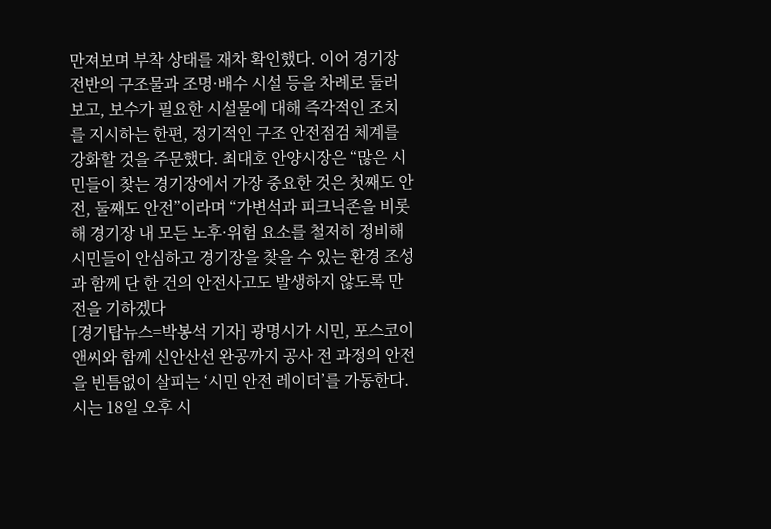만져보며 부착 상태를 재차 확인했다. 이어 경기장 전반의 구조물과 조명·배수 시설 등을 차례로 둘러보고, 보수가 필요한 시설물에 대해 즉각적인 조치를 지시하는 한편, 정기적인 구조 안전점검 체계를 강화할 것을 주문했다. 최대호 안양시장은 “많은 시민들이 찾는 경기장에서 가장 중요한 것은 첫째도 안전, 둘째도 안전”이라며 “가변석과 피크닉존을 비롯해 경기장 내 모든 노후·위험 요소를 철저히 정비해 시민들이 안심하고 경기장을 찾을 수 있는 환경 조성과 함께 단 한 건의 안전사고도 발생하지 않도록 만전을 기하겠다
[경기탑뉴스=박봉석 기자] 광명시가 시민, 포스코이앤씨와 함께 신안산선 완공까지 공사 전 과정의 안전을 빈틈없이 살피는 ‘시민 안전 레이더’를 가동한다. 시는 18일 오후 시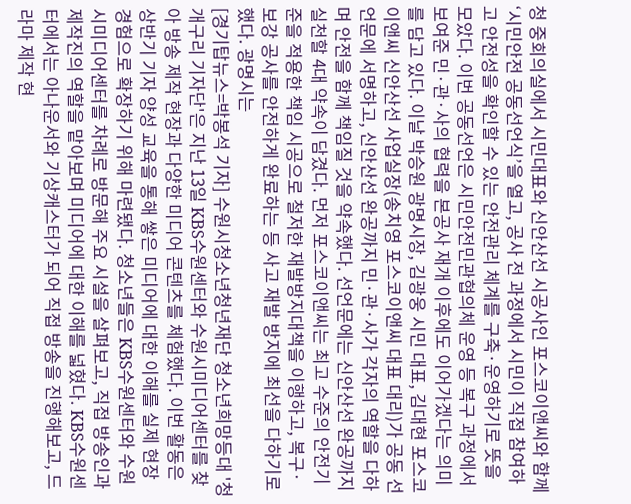청 중회의실에서 시민대표와 신안산선 시공사인 포스코이앤씨와 함께 ‘시민안전 공동선언식’을 열고, 공사 전 과정에서 시민이 직접 참여하고 안전성을 확인할 수 있는 안전관리 체계를 구축·운영하기로 뜻을 모았다. 이번 공동선언은 시민안전민관협의체 운영 등 복구 과정에서 보여준 민·관·사의 협력을 본공사 재개 이후에도 이어가겠다는 의미를 담고 있다. 이날 박승원 광명시장, 김광웅 시민 대표, 김대현 포스코이앤씨 신안산선 사업실장(송치영 포스코이앤씨 대표 대리)가 공동 선언문에 서명하고, 신안산선 완공까지 민·관·사가 각자의 역할을 다하며 안전을 함께 책임질 것을 약속했다. 선언문에는 신안산선 완공까지 실천할 4대 약속이 담겼다. 먼저 포스코이앤씨는 최고 수준의 안전기준을 적용한 책임 시공으로 철저한 재발방지대책을 이행하고, 복구·보강 공사를 안전하게 완료하는 등 사고 재발 방지에 최선을 다하기로 했다. 광명시는
[경기탑뉴스=박봉석 기자] 수원시청소년청년재단 청소년희망등대 '청개구리 기자단'은 지난 13일 KBS수원센터와 수원시미디어센터를 찾아 방송 제작 현장과 다양한 미디어 콘텐츠를 체험했다. 이번 활동은 상반기 기자 양성 교육을 통해 쌓은 미디어에 대한 이해를 실제 현장 경험으로 확장하기 위해 마련됐다. 청소년들은 KBS수원센터와 수원시미디어센터를 차례로 방문해 주요 시설을 살펴보고, 직접 방송인과 제작진의 역할을 맡아보며 미디어에 대한 이해를 넓혔다. KBS수원센터에서는 아나운서와 기상캐스터가 되어 직접 방송을 진행해보고, 드라마 제작 현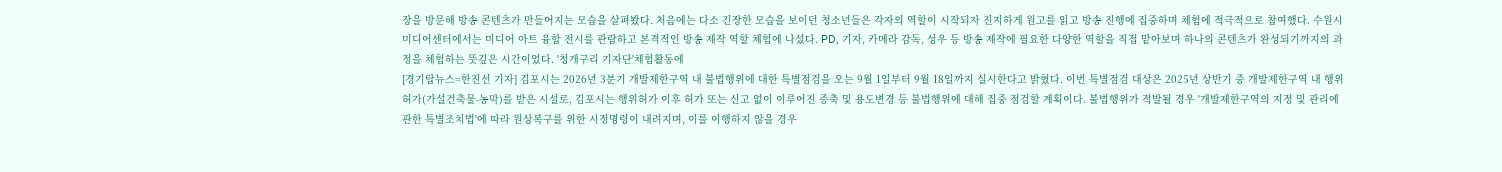장을 방문해 방송 콘텐츠가 만들어지는 모습을 살펴봤다. 처음에는 다소 긴장한 모습을 보이던 청소년들은 각자의 역할이 시작되자 진지하게 원고를 읽고 방송 진행에 집중하며 체험에 적극적으로 참여했다. 수원시미디어센터에서는 미디어 아트 융합 전시를 관람하고 본격적인 방송 제작 역할 체험에 나섰다. PD, 기자, 카메라 감독, 성우 등 방송 제작에 필요한 다양한 역할을 직접 맡아보며 하나의 콘텐츠가 완성되기까지의 과정을 체험하는 뜻깊은 시간이었다. '청개구리 기자단'체험활동에
[경기탑뉴스=한진선 기자] 김포시는 2026년 3분기 개발제한구역 내 불법행위에 대한 특별점검을 오는 9월 1일부터 9월 18일까지 실시한다고 밝혔다. 이번 특별점검 대상은 2025년 상반기 중 개발제한구역 내 행위허가(가설건축물-농막)를 받은 시설로, 김포시는 행위허가 이후 허가 또는 신고 없이 이루어진 증축 및 용도변경 등 불법행위에 대해 집중 점검할 계획이다. 불법행위가 적발될 경우 '개발제한구역의 지정 및 관리에 관한 특별조치법'에 따라 원상복구를 위한 시정명령이 내려지며, 이를 이행하지 않을 경우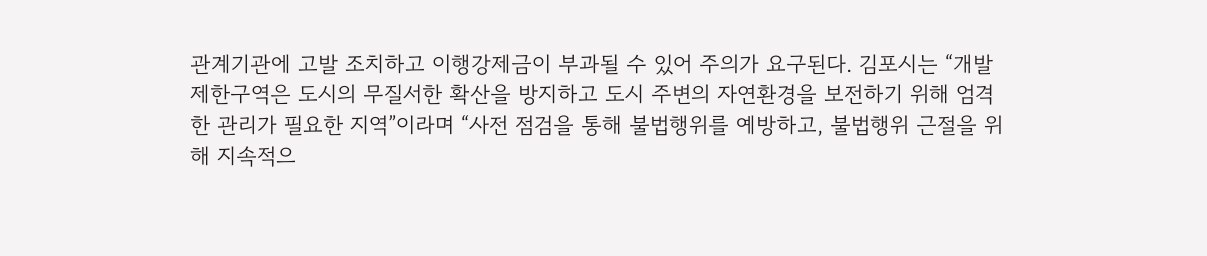관계기관에 고발 조치하고 이행강제금이 부과될 수 있어 주의가 요구된다. 김포시는 “개발제한구역은 도시의 무질서한 확산을 방지하고 도시 주변의 자연환경을 보전하기 위해 엄격한 관리가 필요한 지역”이라며 “사전 점검을 통해 불법행위를 예방하고, 불법행위 근절을 위해 지속적으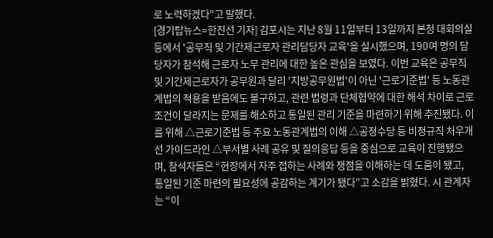로 노력하겠다”고 말했다.
[경기탑뉴스=한진선 기자] 김포시는 지난 8월 11일부터 13일까지 본청 대회의실 등에서 '공무직 및 기간제근로자 관리담당자 교육'을 실시했으며, 190여 명의 담당자가 참석해 근로자 노무 관리에 대한 높은 관심을 보였다. 이번 교육은 공무직 및 기간제근로자가 공무원과 달리 '지방공무원법'이 아닌 '근로기준법' 등 노동관계법의 적용을 받음에도 불구하고, 관련 법령과 단체협약에 대한 해석 차이로 근로조건이 달라지는 문제를 해소하고 통일된 관리 기준을 마련하기 위해 추진됐다. 이를 위해 △근로기준법 등 주요 노동관계법의 이해 △공정수당 등 비정규직 처우개선 가이드라인 △부서별 사례 공유 및 질의응답 등을 중심으로 교육이 진행됐으며, 참석자들은 “현장에서 자주 접하는 사례와 쟁점을 이해하는 데 도움이 됐고, 통일된 기준 마련의 필요성에 공감하는 계기가 됐다”고 소감을 밝혔다. 시 관계자는 “이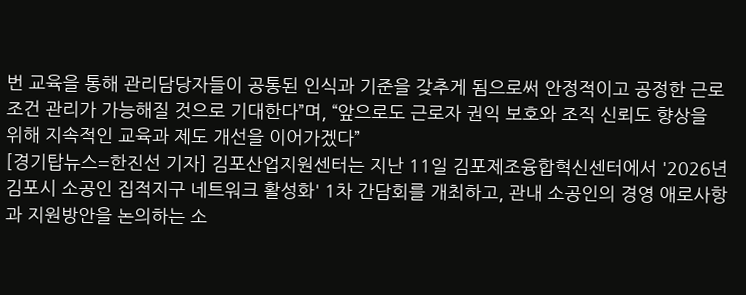번 교육을 통해 관리담당자들이 공통된 인식과 기준을 갖추게 됨으로써 안정적이고 공정한 근로조건 관리가 가능해질 것으로 기대한다”며, “앞으로도 근로자 권익 보호와 조직 신뢰도 향상을 위해 지속적인 교육과 제도 개선을 이어가겠다”
[경기탑뉴스=한진선 기자] 김포산업지원센터는 지난 11일 김포제조융합혁신센터에서 '2026년 김포시 소공인 집적지구 네트워크 활성화' 1차 간담회를 개최하고, 관내 소공인의 경영 애로사항과 지원방안을 논의하는 소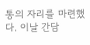통의 자리를 마련했다. 이날 간담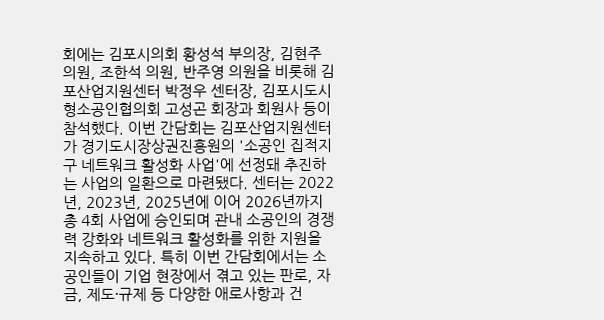회에는 김포시의회 황성석 부의장, 김현주 의원, 조한석 의원, 반주영 의원을 비롯해 김포산업지원센터 박정우 센터장, 김포시도시형소공인협의회 고성곤 회장과 회원사 등이 참석했다. 이번 간담회는 김포산업지원센터가 경기도시장상권진흥원의 '소공인 집적지구 네트워크 활성화 사업'에 선정돼 추진하는 사업의 일환으로 마련됐다. 센터는 2022년, 2023년, 2025년에 이어 2026년까지 총 4회 사업에 승인되며 관내 소공인의 경쟁력 강화와 네트워크 활성화를 위한 지원을 지속하고 있다. 특히 이번 간담회에서는 소공인들이 기업 현장에서 겪고 있는 판로, 자금, 제도·규제 등 다양한 애로사항과 건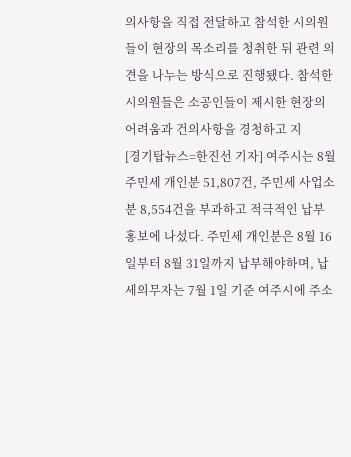의사항을 직접 전달하고 참석한 시의원들이 현장의 목소리를 청취한 뒤 관련 의견을 나누는 방식으로 진행됐다. 참석한 시의원들은 소공인들이 제시한 현장의 어려움과 건의사항을 경청하고 지
[경기탑뉴스=한진선 기자] 여주시는 8월 주민세 개인분 51,807건, 주민세 사업소분 8,554건을 부과하고 적극적인 납부 홍보에 나섰다. 주민세 개인분은 8월 16일부터 8월 31일까지 납부해야하며, 납세의무자는 7월 1일 기준 여주시에 주소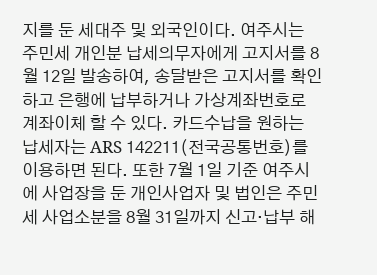지를 둔 세대주 및 외국인이다. 여주시는 주민세 개인분 납세의무자에게 고지서를 8월 12일 발송하여, 송달받은 고지서를 확인하고 은행에 납부하거나 가상계좌번호로 계좌이체 할 수 있다. 카드수납을 원하는 납세자는 ARS 142211(전국공통번호)를 이용하면 된다. 또한 7월 1일 기준 여주시에 사업장을 둔 개인사업자 및 법인은 주민세 사업소분을 8월 31일까지 신고·납부 해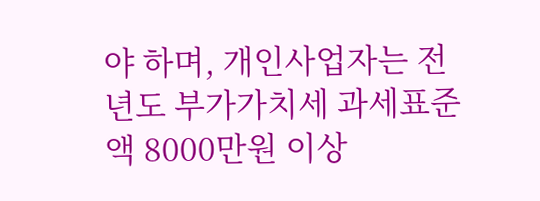야 하며, 개인사업자는 전년도 부가가치세 과세표준액 8000만원 이상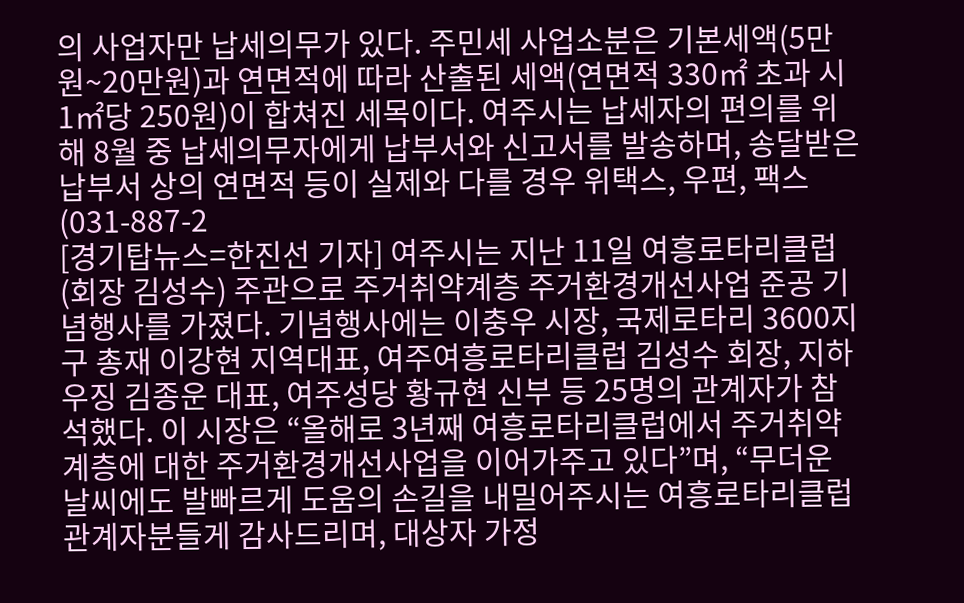의 사업자만 납세의무가 있다. 주민세 사업소분은 기본세액(5만원~20만원)과 연면적에 따라 산출된 세액(연면적 330㎡ 초과 시 1㎡당 250원)이 합쳐진 세목이다. 여주시는 납세자의 편의를 위해 8월 중 납세의무자에게 납부서와 신고서를 발송하며, 송달받은 납부서 상의 연면적 등이 실제와 다를 경우 위택스, 우편, 팩스(031-887-2
[경기탑뉴스=한진선 기자] 여주시는 지난 11일 여흥로타리클럽(회장 김성수) 주관으로 주거취약계층 주거환경개선사업 준공 기념행사를 가졌다. 기념행사에는 이충우 시장, 국제로타리 3600지구 총재 이강현 지역대표, 여주여흥로타리클럽 김성수 회장, 지하우징 김종운 대표, 여주성당 황규현 신부 등 25명의 관계자가 참석했다. 이 시장은 “올해로 3년째 여흥로타리클럽에서 주거취약계층에 대한 주거환경개선사업을 이어가주고 있다”며, “무더운 날씨에도 발빠르게 도움의 손길을 내밀어주시는 여흥로타리클럽 관계자분들게 감사드리며, 대상자 가정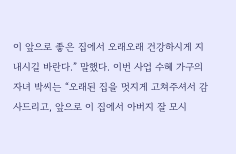이 앞으로 좋은 집에서 오래오래 건강하시게 지내시길 바란다.” 말했다. 이번 사업 수혜 가구의 자녀 박씨는 “오래된 집을 멋지게 고쳐주셔서 감사드리고, 앞으로 이 집에서 아버지 잘 모시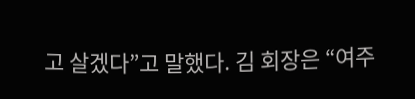고 살겠다”고 말했다. 김 회장은 “여주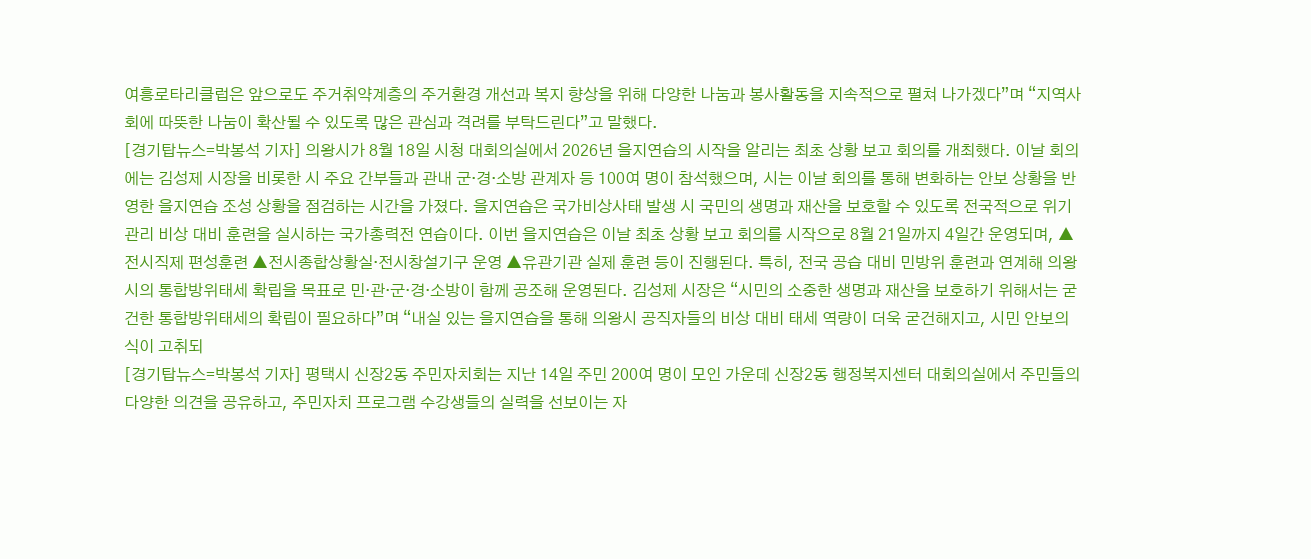여흥로타리클럽은 앞으로도 주거취약계층의 주거환경 개선과 복지 향상을 위해 다양한 나눔과 봉사활동을 지속적으로 펼쳐 나가겠다”며 “지역사회에 따뜻한 나눔이 확산될 수 있도록 많은 관심과 격려를 부탁드린다”고 말했다.
[경기탑뉴스=박봉석 기자] 의왕시가 8월 18일 시청 대회의실에서 2026년 을지연습의 시작을 알리는 최초 상황 보고 회의를 개최했다. 이날 회의에는 김성제 시장을 비롯한 시 주요 간부들과 관내 군·경·소방 관계자 등 100여 명이 참석했으며, 시는 이날 회의를 통해 변화하는 안보 상황을 반영한 을지연습 조성 상황을 점검하는 시간을 가졌다. 을지연습은 국가비상사태 발생 시 국민의 생명과 재산을 보호할 수 있도록 전국적으로 위기관리 비상 대비 훈련을 실시하는 국가총력전 연습이다. 이번 을지연습은 이날 최초 상황 보고 회의를 시작으로 8월 21일까지 4일간 운영되며, ▲전시직제 편성훈련 ▲전시종합상황실·전시창설기구 운영 ▲유관기관 실제 훈련 등이 진행된다. 특히, 전국 공습 대비 민방위 훈련과 연계해 의왕시의 통합방위태세 확립을 목표로 민·관·군·경·소방이 함께 공조해 운영된다. 김성제 시장은 “시민의 소중한 생명과 재산을 보호하기 위해서는 굳건한 통합방위태세의 확립이 필요하다”며 “내실 있는 을지연습을 통해 의왕시 공직자들의 비상 대비 태세 역량이 더욱 굳건해지고, 시민 안보의식이 고취되
[경기탑뉴스=박봉석 기자] 평택시 신장2동 주민자치회는 지난 14일 주민 200여 명이 모인 가운데 신장2동 행정복지센터 대회의실에서 주민들의 다양한 의견을 공유하고, 주민자치 프로그램 수강생들의 실력을 선보이는 자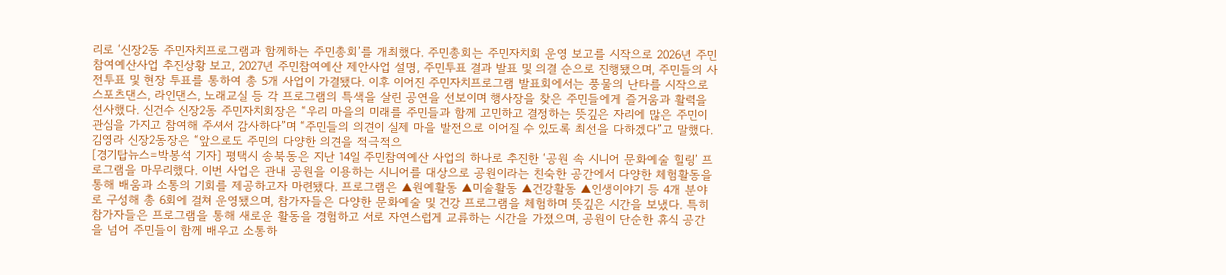리로 ‘신장2동 주민자치프로그램과 함께하는 주민총회’를 개최했다. 주민총회는 주민자치회 운영 보고를 시작으로 2026년 주민참여예산사업 추진상황 보고, 2027년 주민참여예산 제안사업 설명, 주민투표 결과 발표 및 의결 순으로 진행됐으며, 주민들의 사전투표 및 현장 투표를 통하여 총 5개 사업이 가결됐다. 이후 이어진 주민자치프로그램 발표회에서는 풍물의 난타를 시작으로 스포츠댄스, 라인댄스, 노래교실 등 각 프로그램의 특색을 살린 공연을 선보이며 행사장을 찾은 주민들에게 즐거움과 활력을 선사했다. 신건수 신장2동 주민자치회장은 “우리 마을의 미래를 주민들과 함께 고민하고 결정하는 뜻깊은 자리에 많은 주민이 관심을 가지고 참여해 주셔서 감사하다”며 “주민들의 의견이 실제 마을 발전으로 이어질 수 있도록 최선을 다하겠다”고 말했다. 김영라 신장2동장은 “앞으로도 주민의 다양한 의견을 적극적으
[경기탑뉴스=박봉석 기자] 평택시 송북동은 지난 14일 주민참여예산 사업의 하나로 추진한 ‘공원 속 시니어 문화예술 힐링’ 프로그램을 마무리했다. 이번 사업은 관내 공원을 이용하는 시니어를 대상으로 공원이라는 친숙한 공간에서 다양한 체험활동을 통해 배움과 소통의 기회를 제공하고자 마련됐다. 프로그램은 ▲원예활동 ▲미술활동 ▲건강활동 ▲인생이야기 등 4개 분야로 구성해 총 6회에 걸쳐 운영됐으며, 참가자들은 다양한 문화예술 및 건강 프로그램을 체험하며 뜻깊은 시간을 보냈다. 특히 참가자들은 프로그램을 통해 새로운 활동을 경험하고 서로 자연스럽게 교류하는 시간을 가졌으며, 공원이 단순한 휴식 공간을 넘어 주민들이 함께 배우고 소통하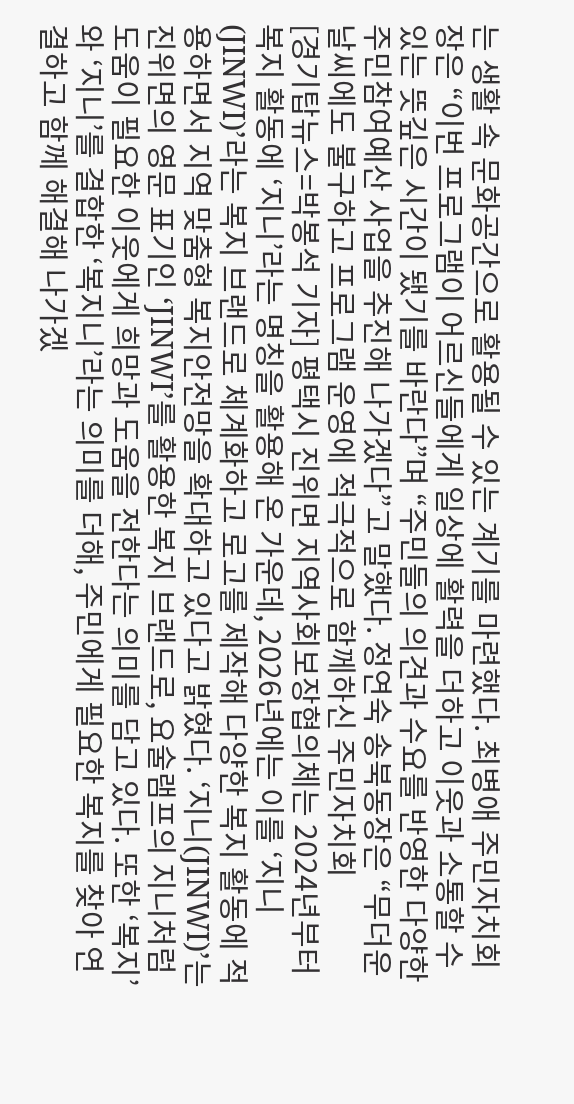는 생활 속 문화공간으로 활용될 수 있는 계기를 마련했다. 최병애 주민자치회장은 “이번 프로그램이 어르신들에게 일상에 활력을 더하고 이웃과 소통할 수 있는 뜻깊은 시간이 됐기를 바란다”며 “주민들의 의견과 수요를 반영한 다양한 주민참여예산 사업을 추진해 나가겠다”고 말했다. 정연숙 송북동장은 “무더운 날씨에도 불구하고 프로그램 운영에 적극적으로 함께하신 주민자치회
[경기탑뉴스=박봉석 기자] 평택시 진위면 지역사회보장협의체는 2024년부터 복지 활동에 ‘지니’라는 명칭을 활용해 온 가운데, 2026년에는 이를 ‘지니(JINWI)’라는 복지 브랜드로 체계화하고 로고를 제작해 다양한 복지 활동에 적용하면서 지역 맞춤형 복지안전망을 확대하고 있다고 밝혔다. ‘지니(JINWI)’는 진위면의 영문 표기인 ‘JINWI’를 활용한 복지 브랜드로, 요술램프의 지니처럼 도움이 필요한 이웃에게 희망과 도움을 전한다는 의미를 담고 있다. 또한 ‘복지’와 ‘지니’를 결합한 ‘복지니’라는 의미를 더해, 주민에게 필요한 복지를 찾아 연결하고 함께 해결해 나가겠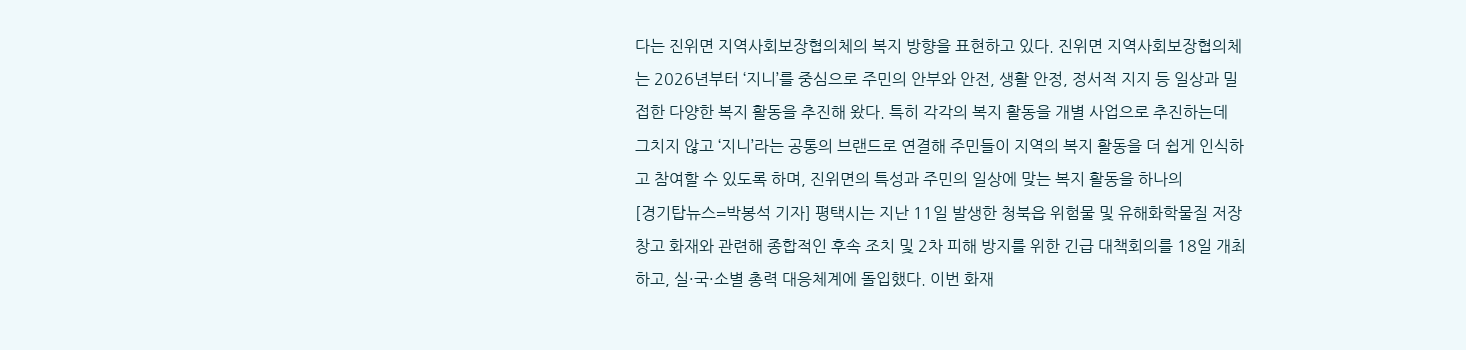다는 진위면 지역사회보장협의체의 복지 방향을 표현하고 있다. 진위면 지역사회보장협의체는 2026년부터 ‘지니’를 중심으로 주민의 안부와 안전, 생활 안정, 정서적 지지 등 일상과 밀접한 다양한 복지 활동을 추진해 왔다. 특히 각각의 복지 활동을 개별 사업으로 추진하는데 그치지 않고 ‘지니’라는 공통의 브랜드로 연결해 주민들이 지역의 복지 활동을 더 쉽게 인식하고 참여할 수 있도록 하며, 진위면의 특성과 주민의 일상에 맞는 복지 활동을 하나의
[경기탑뉴스=박봉석 기자] 평택시는 지난 11일 발생한 청북읍 위험물 및 유해화학물질 저장 창고 화재와 관련해 종합적인 후속 조치 및 2차 피해 방지를 위한 긴급 대책회의를 18일 개최하고, 실·국·소별 총력 대응체계에 돌입했다. 이번 화재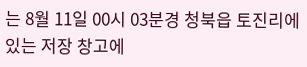는 8월 11일 00시 03분경 청북읍 토진리에 있는 저장 창고에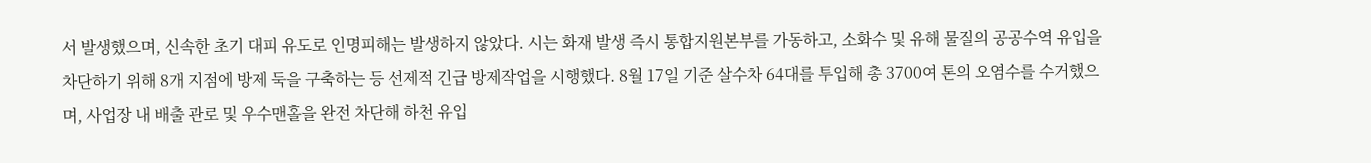서 발생했으며, 신속한 초기 대피 유도로 인명피해는 발생하지 않았다. 시는 화재 발생 즉시 통합지원본부를 가동하고, 소화수 및 유해 물질의 공공수역 유입을 차단하기 위해 8개 지점에 방제 둑을 구축하는 등 선제적 긴급 방제작업을 시행했다. 8월 17일 기준 살수차 64대를 투입해 총 3700여 톤의 오염수를 수거했으며, 사업장 내 배출 관로 및 우수맨홀을 완전 차단해 하천 유입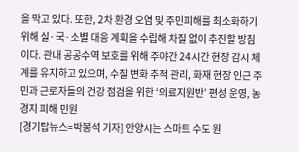을 막고 있다. 또한, 2차 환경 오염 및 주민피해를 최소화하기 위해 실·국·소별 대응 계획을 수립해 차질 없이 추진할 방침이다. 관내 공공수역 보호를 위해 주야간 24시간 현장 감시 체계를 유지하고 있으며, 수질 변화 추적 관리, 화재 현장 인근 주민과 근로자들의 건강 점검을 위한 ‘의료지원반’ 편성 운영, 농경지 피해 민원
[경기탑뉴스=박봉석 기자] 안양시는 스마트 수도 원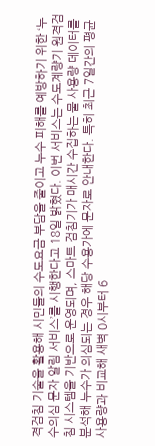격검침 기술을 활용해 시민들의 수도요금 부담을 줄이고 누수 피해를 예방하기 위한 ‘누수의심 문자 알림 서비스’를 시행한다고 18일 밝혔다. 이번 서비스는 수도계량기 원격검침 시스템을 기반으로 운영되며, 스마트 검침기가 매시간 수집하는 물 사용량 데이터를 분석해 누수가 의심되는 경우 해당 수용가에 문자로 안내한다. 특히 최근 7일간의 평균 사용량과 비교해 새벽 0시부터 6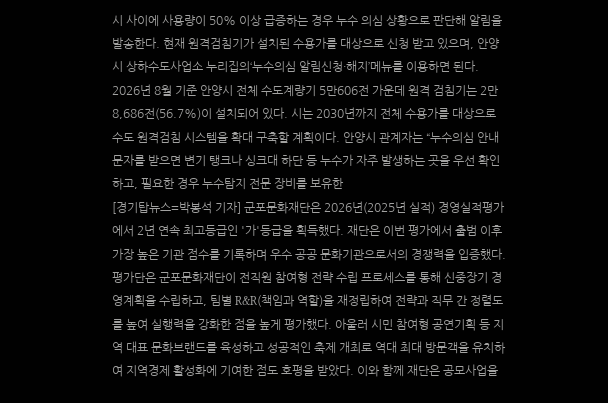시 사이에 사용량이 50% 이상 급증하는 경우 누수 의심 상황으로 판단해 알림을 발송한다. 현재 원격검침기가 설치된 수용가를 대상으로 신청 받고 있으며, 안양시 상하수도사업소 누리집의‘누수의심 알림신청·해지’메뉴를 이용하면 된다. 2026년 8월 기준 안양시 전체 수도계량기 5만606전 가운데 원격 검침기는 2만8,686전(56.7%)이 설치되어 있다. 시는 2030년까지 전체 수용가를 대상으로 수도 원격검침 시스템을 확대 구축할 계획이다. 안양시 관계자는 “누수의심 안내문자를 받으면 변기 탱크나 싱크대 하단 등 누수가 자주 발생하는 곳을 우선 확인하고, 필요한 경우 누수탐지 전문 장비를 보유한
[경기탑뉴스=박봉석 기자] 군포문화재단은 2026년(2025년 실적) 경영실적평가에서 2년 연속 최고등급인 '가'등급을 획득했다. 재단은 이번 평가에서 출범 이후 가장 높은 기관 점수를 기록하며 우수 공공 문화기관으로서의 경쟁력을 입증했다. 평가단은 군포문화재단이 전직원 참여형 전략 수립 프로세스를 통해 신중장기 경영계획을 수립하고, 팀별 R&R(책임과 역할)을 재정립하여 전략과 직무 간 정렬도를 높여 실행력을 강화한 점을 높게 평가했다. 아울러 시민 참여형 공연기획 등 지역 대표 문화브랜드를 육성하고 성공적인 축제 개최로 역대 최대 방문객을 유치하여 지역경제 활성화에 기여한 점도 호평을 받았다. 이와 함께 재단은 공모사업을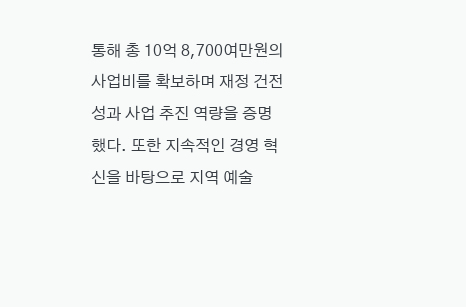통해 총 10억 8,700여만원의 사업비를 확보하며 재정 건전성과 사업 추진 역량을 증명했다. 또한 지속적인 경영 혁신을 바탕으로 지역 예술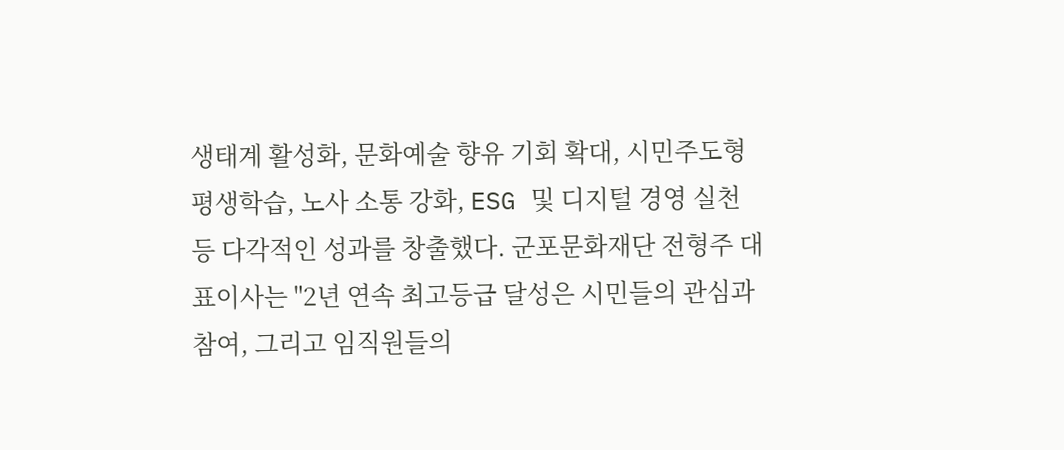생태계 활성화, 문화예술 향유 기회 확대, 시민주도형 평생학습, 노사 소통 강화, ESG 및 디지털 경영 실천 등 다각적인 성과를 창출했다. 군포문화재단 전형주 대표이사는 "2년 연속 최고등급 달성은 시민들의 관심과 참여, 그리고 임직원들의